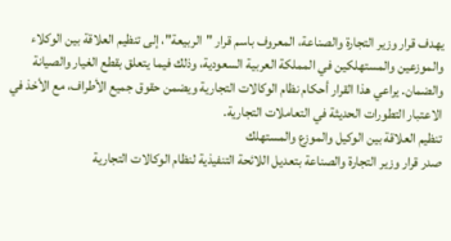يهدف قرار وزير التجارة والصناعة، المعروف باسم قرار "الربيعة"، إلى تنظيم العلاقة بين الوكلاء والموزعين والمستهلكين في المملكة العربية السعودية، وذلك فيما يتعلق بقطع الغيار والصيانة والضمان. يراعي هذا القرار أحكام نظام الوكالات التجارية ويضمن حقوق جميع الأطراف، مع الأخذ في الاعتبار التطورات الحديثة في التعاملات التجارية.
تنظيم العلاقة بين الوكيل والموزع والمستهلك
صدر قرار وزير التجارة والصناعة بتعديل اللائحة التنفيذية لنظام الوكالات التجارية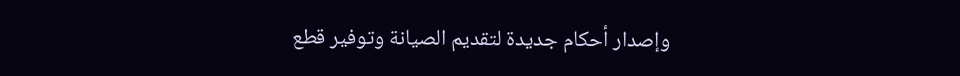وإصدار أحكام جديدة لتقديم الصيانة وتوفير قطع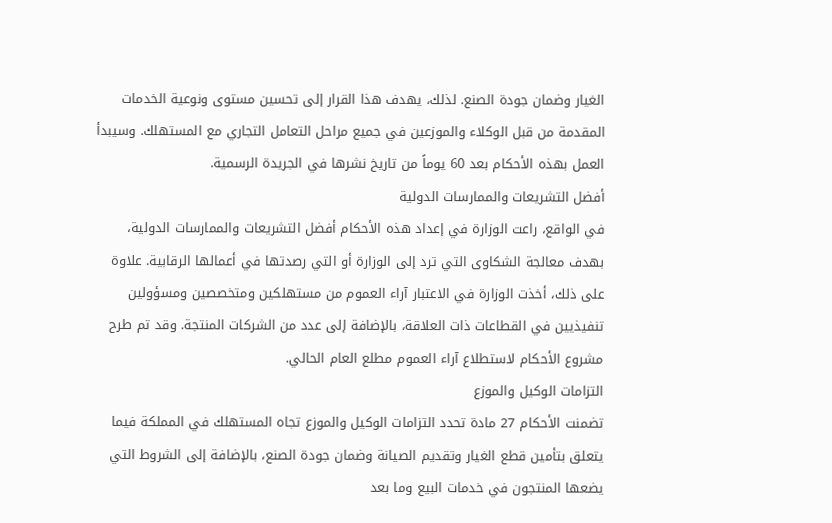الغيار وضمان جودة الصنع. لذلك، يهدف هذا القرار إلى تحسين مستوى ونوعية الخدمات المقدمة من قبل الوكلاء والموزعين في جميع مراحل التعامل التجاري مع المستهلك. وسيبدأ العمل بهذه الأحكام بعد 60 يوماً من تاريخ نشرها في الجريدة الرسمية.
أفضل التشريعات والممارسات الدولية
في الواقع، راعت الوزارة في إعداد هذه الأحكام أفضل التشريعات والممارسات الدولية، بهدف معالجة الشكاوى التي ترد إلى الوزارة أو التي رصدتها في أعمالها الرقابية. علاوة على ذلك، أخذت الوزارة في الاعتبار آراء العموم من مستهلكين ومتخصصين ومسؤولين تنفيذيين في القطاعات ذات العلاقة، بالإضافة إلى عدد من الشركات المنتجة. وقد تم طرح مشروع الأحكام لاستطلاع آراء العموم مطلع العام الحالي.
التزامات الوكيل والموزع
تضمنت الأحكام 27 مادة تحدد التزامات الوكيل والموزع تجاه المستهلك في المملكة فيما يتعلق بتأمين قطع الغيار وتقديم الصيانة وضمان جودة الصنع، بالإضافة إلى الشروط التي يضعها المنتجون في خدمات البيع وما بعد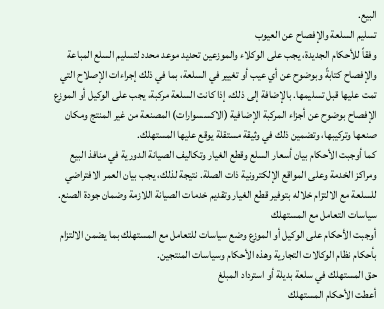البيع.
تسليم السلعة والإفصاح عن العيوب
وفقاً للأحكام الجديدة، يجب على الوكلاء والموزعين تحديد موعد محدد لتسليم السلع المباعة والإفصاح كتابةً وبوضوح عن أي عيب أو تغيير في السلعة، بما في ذلك إجراءات الإصلاح التي تمت عليها قبل تسليمها. بالإضافة إلى ذلك، إذا كانت السلعة مركبة، يجب على الوكيل أو الموزع الإفصاح بوضوح عن أجزاء المركبة الإضافية (الاكسسوارات) المصنعة من غير المنتج ومكان صنعها وتركيبها، وتضمين ذلك في وثيقة مستقلة يوقع عليها المستهلك.
كما أوجبت الأحكام بيان أسعار السلع وقطع الغيار وتكاليف الصيانة الدورية في منافذ البيع ومراكز الخدمة وعلى المواقع الإلكترونية ذات الصلة. نتيجة لذلك، يجب بيان العمر الافتراضي للسلعة مع الالتزام خلاله بتوفير قطع الغيار وتقديم خدمات الصيانة اللازمة وضمان جودة الصنع.
سياسات التعامل مع المستهلك
أوجبت الأحكام على الوكيل أو الموزع وضع سياسات للتعامل مع المستهلك بما يضمن الالتزام بأحكام نظام الوكالات التجارية وهذه الأحكام وسياسات المنتجين.
حق المستهلك في سلعة بديلة أو استرداد المبلغ
أعطت الأحكام المستهلك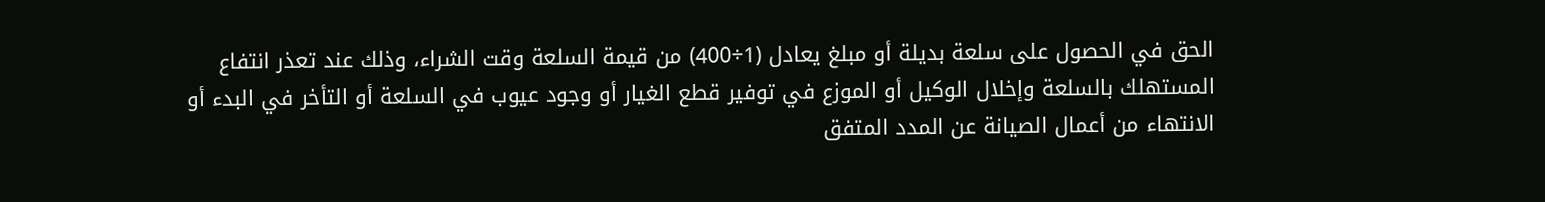الحق في الحصول على سلعة بديلة أو مبلغ يعادل (1÷400) من قيمة السلعة وقت الشراء، وذلك عند تعذر انتفاع المستهلك بالسلعة وإخلال الوكيل أو الموزع في توفير قطع الغيار أو وجود عيوب في السلعة أو التأخر في البدء أو الانتهاء من أعمال الصيانة عن المدد المتفق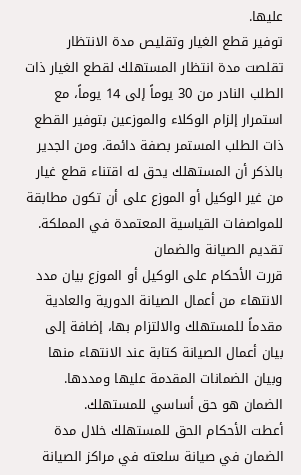عليها.
توفير قطع الغيار وتقليص مدة الانتظار
تقلصت مدة انتظار المستهلك لقطع الغيار ذات الطلب النادر من 30 يوماً إلى 14 يوماً، مع استمرار إلزام الوكلاء والموزعين بتوفير القطع ذات الطلب المستمر بصفة دائمة. ومن الجدير بالذكر أن المستهلك يحق له اقتناء قطع غيار من غير الوكيل أو الموزع على أن تكون مطابقة للمواصفات القياسية المعتمدة في المملكة.
تقديم الصيانة والضمان
قررت الأحكام على الوكيل أو الموزع بيان مدد الانتهاء من أعمال الصيانة الدورية والعادية مقدماً للمستهلك والالتزام بها، إضافة إلى بيان أعمال الصيانة كتابة عند الانتهاء منها وبيان الضمانات المقدمة عليها ومددها. الضمان هو حق أساسي للمستهلك.
أعطت الأحكام الحق للمستهلك خلال مدة الضمان في صيانة سلعته في مراكز الصيانة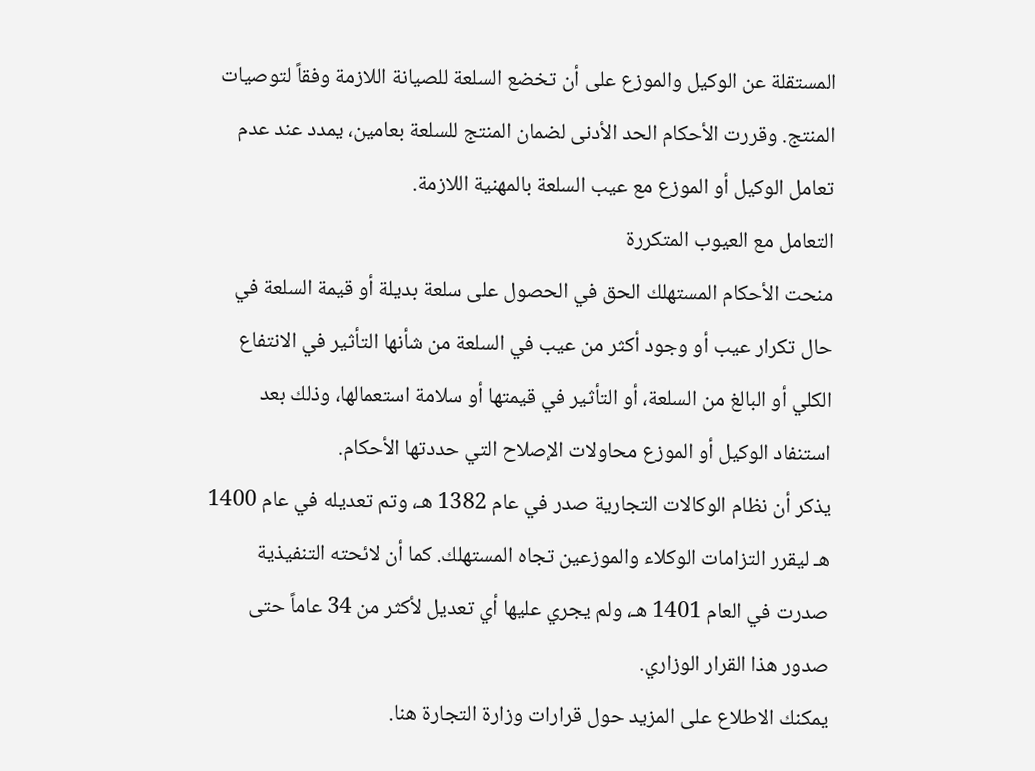المستقلة عن الوكيل والموزع على أن تخضع السلعة للصيانة اللازمة وفقاً لتوصيات المنتج. وقررت الأحكام الحد الأدنى لضمان المنتج للسلعة بعامين، يمدد عند عدم تعامل الوكيل أو الموزع مع عيب السلعة بالمهنية اللازمة.
التعامل مع العيوب المتكررة
منحت الأحكام المستهلك الحق في الحصول على سلعة بديلة أو قيمة السلعة في حال تكرار عيب أو وجود أكثر من عيب في السلعة من شأنها التأثير في الانتفاع الكلي أو البالغ من السلعة، أو التأثير في قيمتها أو سلامة استعمالها، وذلك بعد استنفاد الوكيل أو الموزع محاولات الإصلاح التي حددتها الأحكام.
يذكر أن نظام الوكالات التجارية صدر في عام 1382 هـ، وتم تعديله في عام 1400 هـ ليقرر التزامات الوكلاء والموزعين تجاه المستهلك. كما أن لائحته التنفيذية صدرت في العام 1401 هـ، ولم يجري عليها أي تعديل لأكثر من 34 عاماً حتى صدور هذا القرار الوزاري.
يمكنك الاطلاع على المزيد حول قرارات وزارة التجارة هنا.